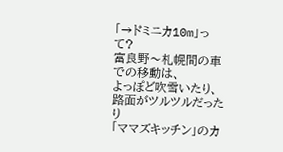「→ドミニカ10m」って?
富良野〜札幌間の車での移動は、
よっぽど吹雪いたり、路面がツルツルだったり
「ママズキッチン」のカ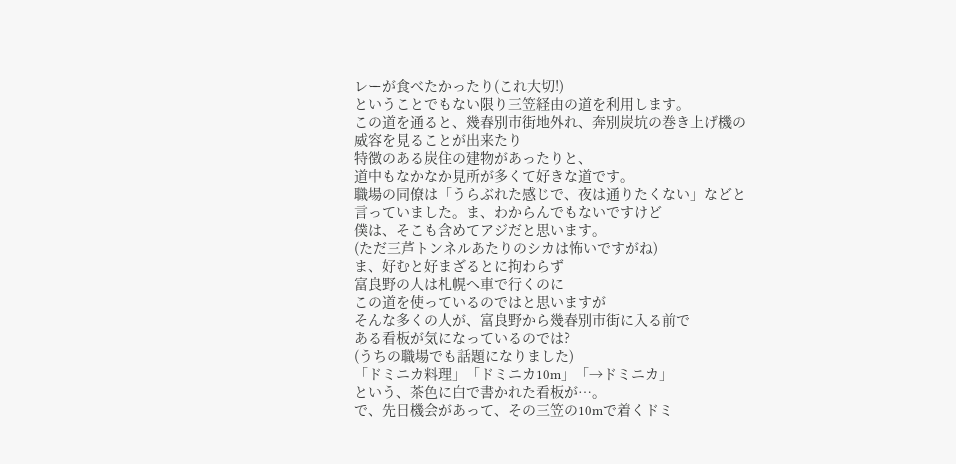レーが食べたかったり(これ大切!)
ということでもない限り三笠経由の道を利用します。
この道を通ると、幾春別市街地外れ、奔別炭坑の巻き上げ機の
威容を見ることが出来たり
特徴のある炭住の建物があったりと、
道中もなかなか見所が多くて好きな道です。
職場の同僚は「うらぶれた感じで、夜は通りたくない」などと
言っていました。ま、わからんでもないですけど
僕は、そこも含めてアジだと思います。
(ただ三芦トンネルあたりのシカは怖いですがね)
ま、好むと好まざるとに拘わらず
富良野の人は札幌へ車で行くのに
この道を使っているのではと思いますが
そんな多くの人が、富良野から幾春別市街に入る前で
ある看板が気になっているのでは?
(うちの職場でも話題になりました)
「ドミニカ料理」「ドミニカ10m」「→ドミニカ」
という、茶色に白で書かれた看板が…。
で、先日機会があって、その三笠の10mで着くドミ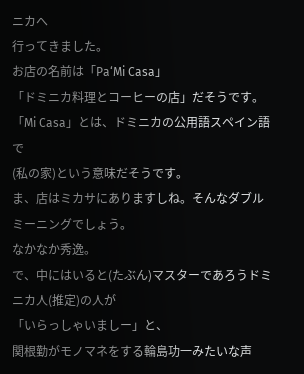ニカへ
行ってきました。
お店の名前は「Pa‘Mi Casa」
「ドミニカ料理とコーヒーの店」だそうです。
「Mi Casa」とは、ドミニカの公用語スペイン語で
(私の家)という意味だそうです。
ま、店はミカサにありますしね。そんなダブルミーニングでしょう。
なかなか秀逸。
で、中にはいると(たぶん)マスターであろうドミニカ人(推定)の人が
「いらっしゃいましー」と、
関根勤がモノマネをする輪島功一みたいな声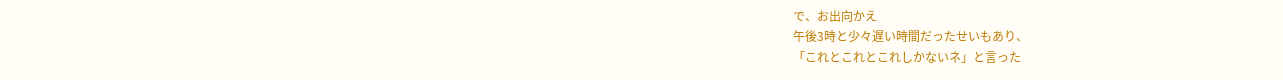で、お出向かえ
午後3時と少々遅い時間だったせいもあり、
「これとこれとこれしかないネ」と言った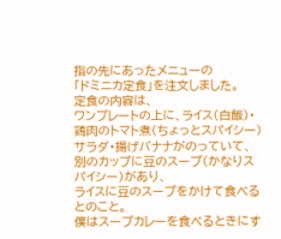指の先にあったメニューの
「ドミニカ定食」を注文しました。
定食の内容は、
ワンプレートの上に、ライス(白飯)・鶏肉のトマト煮(ちょっとスパイシー)
サラダ・揚げバナナがのっていて、
別のカップに豆のスープ(かなりスパイシー)があり、
ライスに豆のスープをかけて食べるとのこと。
僕はスープカレーを食べるときにす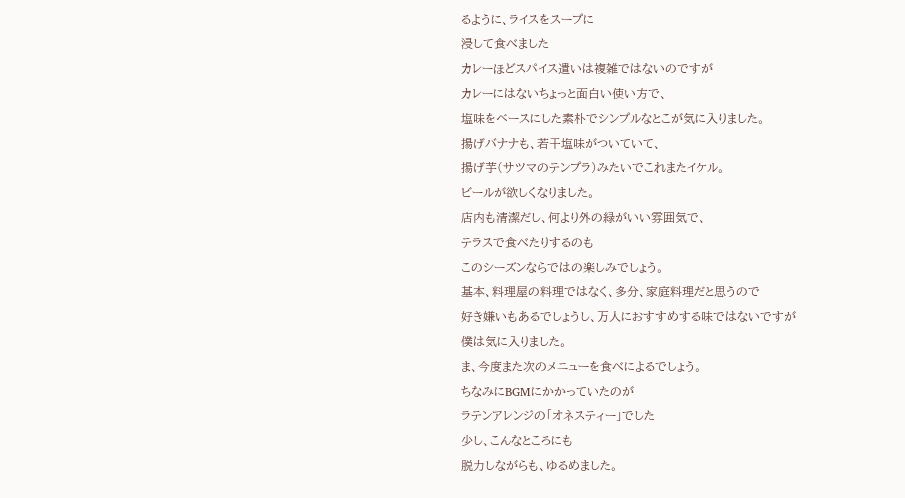るように、ライスをスープに
浸して食べました
カレーほどスパイス遣いは複雑ではないのですが
カレーにはないちょっと面白い使い方で、
塩味をベースにした素朴でシンプルなとこが気に入りました。
揚げバナナも、若干塩味がついていて、
揚げ芋(サツマのテンプラ)みたいでこれまたイケル。
ビールが欲しくなりました。
店内も清潔だし、何より外の緑がいい雰囲気で、
テラスで食べたりするのも
このシーズンならではの楽しみでしょう。
基本、料理屋の料理ではなく、多分、家庭料理だと思うので
好き嫌いもあるでしょうし、万人におすすめする味ではないですが
僕は気に入りました。
ま、今度また次のメニューを食べによるでしょう。
ちなみにBGMにかかっていたのが
ラテンアレンジの「オネスティー」でした
少し、こんなところにも
脱力しながらも、ゆるめました。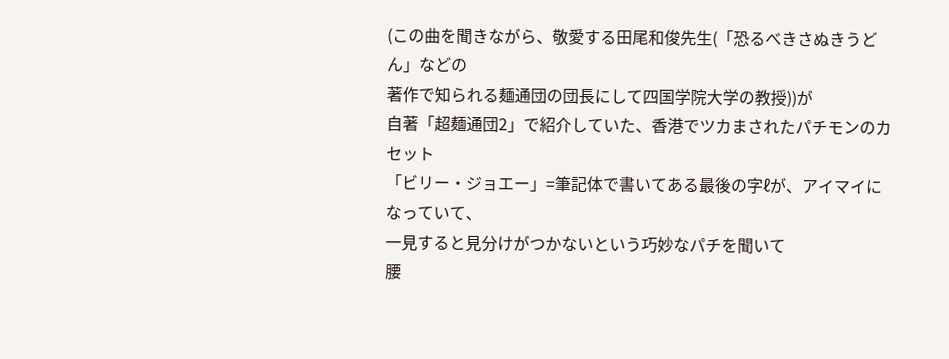(この曲を聞きながら、敬愛する田尾和俊先生(「恐るべきさぬきうどん」などの
著作で知られる麺通団の団長にして四国学院大学の教授))が
自著「超麺通団2」で紹介していた、香港でツカまされたパチモンのカセット
「ビリー・ジョエー」=筆記体で書いてある最後の字ℓが、アイマイになっていて、
一見すると見分けがつかないという巧妙なパチを聞いて
腰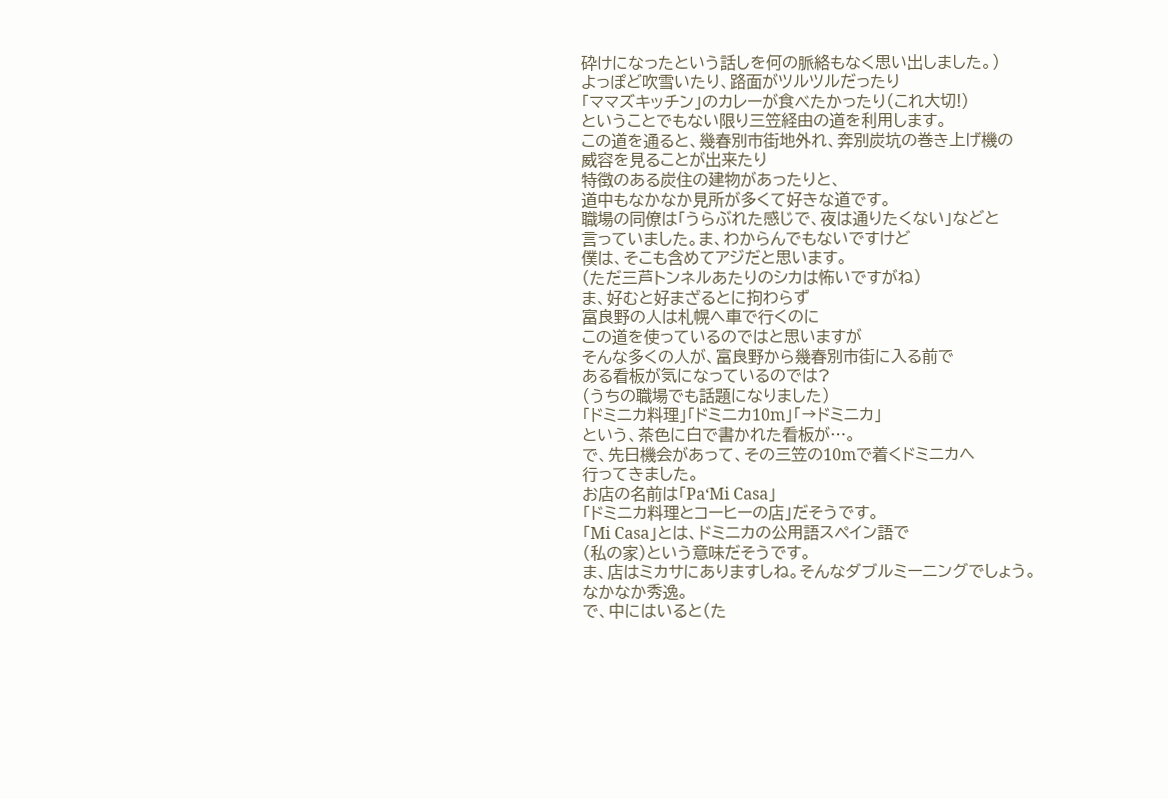砕けになったという話しを何の脈絡もなく思い出しました。)
よっぽど吹雪いたり、路面がツルツルだったり
「ママズキッチン」のカレーが食べたかったり(これ大切!)
ということでもない限り三笠経由の道を利用します。
この道を通ると、幾春別市街地外れ、奔別炭坑の巻き上げ機の
威容を見ることが出来たり
特徴のある炭住の建物があったりと、
道中もなかなか見所が多くて好きな道です。
職場の同僚は「うらぶれた感じで、夜は通りたくない」などと
言っていました。ま、わからんでもないですけど
僕は、そこも含めてアジだと思います。
(ただ三芦トンネルあたりのシカは怖いですがね)
ま、好むと好まざるとに拘わらず
富良野の人は札幌へ車で行くのに
この道を使っているのではと思いますが
そんな多くの人が、富良野から幾春別市街に入る前で
ある看板が気になっているのでは?
(うちの職場でも話題になりました)
「ドミニカ料理」「ドミニカ10m」「→ドミニカ」
という、茶色に白で書かれた看板が…。
で、先日機会があって、その三笠の10mで着くドミニカへ
行ってきました。
お店の名前は「Pa‘Mi Casa」
「ドミニカ料理とコーヒーの店」だそうです。
「Mi Casa」とは、ドミニカの公用語スペイン語で
(私の家)という意味だそうです。
ま、店はミカサにありますしね。そんなダブルミーニングでしょう。
なかなか秀逸。
で、中にはいると(た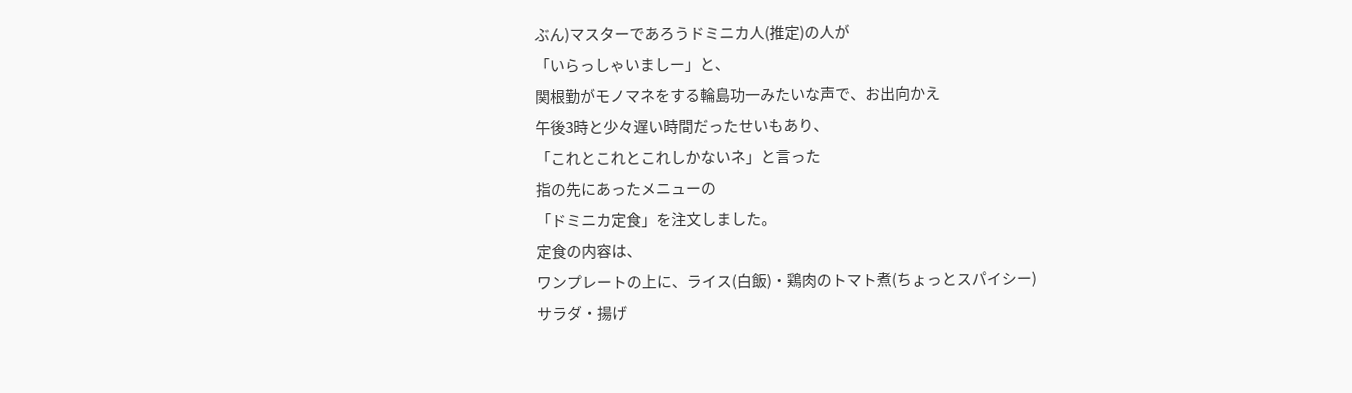ぶん)マスターであろうドミニカ人(推定)の人が
「いらっしゃいましー」と、
関根勤がモノマネをする輪島功一みたいな声で、お出向かえ
午後3時と少々遅い時間だったせいもあり、
「これとこれとこれしかないネ」と言った
指の先にあったメニューの
「ドミニカ定食」を注文しました。
定食の内容は、
ワンプレートの上に、ライス(白飯)・鶏肉のトマト煮(ちょっとスパイシー)
サラダ・揚げ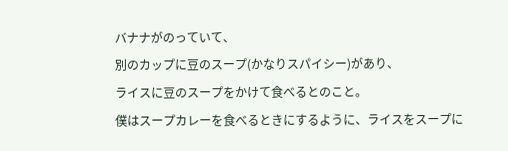バナナがのっていて、
別のカップに豆のスープ(かなりスパイシー)があり、
ライスに豆のスープをかけて食べるとのこと。
僕はスープカレーを食べるときにするように、ライスをスープに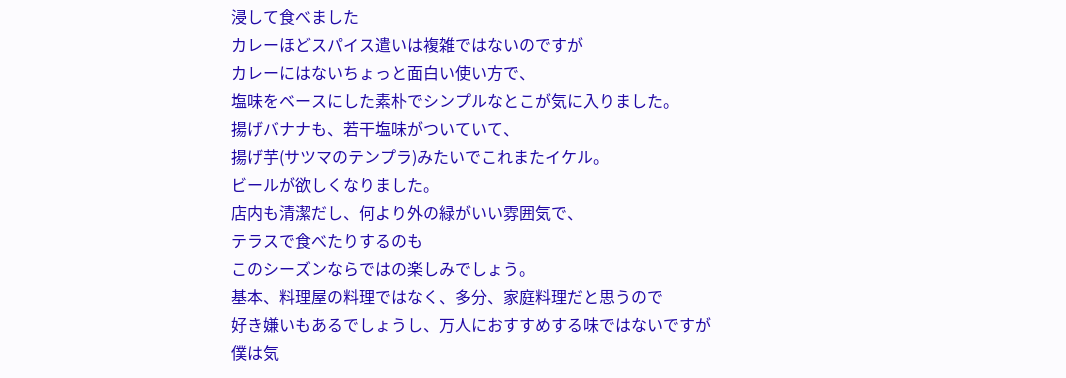浸して食べました
カレーほどスパイス遣いは複雑ではないのですが
カレーにはないちょっと面白い使い方で、
塩味をベースにした素朴でシンプルなとこが気に入りました。
揚げバナナも、若干塩味がついていて、
揚げ芋(サツマのテンプラ)みたいでこれまたイケル。
ビールが欲しくなりました。
店内も清潔だし、何より外の緑がいい雰囲気で、
テラスで食べたりするのも
このシーズンならではの楽しみでしょう。
基本、料理屋の料理ではなく、多分、家庭料理だと思うので
好き嫌いもあるでしょうし、万人におすすめする味ではないですが
僕は気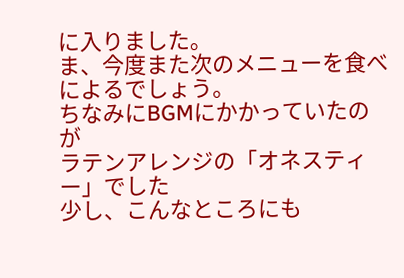に入りました。
ま、今度また次のメニューを食べによるでしょう。
ちなみにBGMにかかっていたのが
ラテンアレンジの「オネスティー」でした
少し、こんなところにも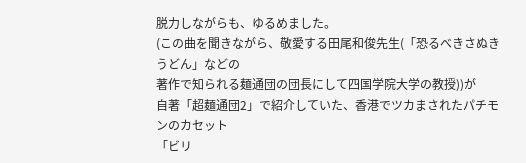脱力しながらも、ゆるめました。
(この曲を聞きながら、敬愛する田尾和俊先生(「恐るべきさぬきうどん」などの
著作で知られる麺通団の団長にして四国学院大学の教授))が
自著「超麺通団2」で紹介していた、香港でツカまされたパチモンのカセット
「ビリ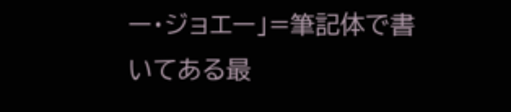ー・ジョエー」=筆記体で書いてある最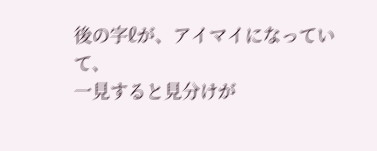後の字ℓが、アイマイになっていて、
一見すると見分けが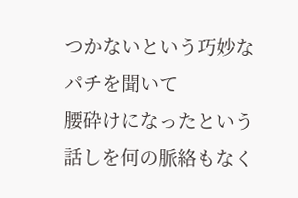つかないという巧妙なパチを聞いて
腰砕けになったという話しを何の脈絡もなく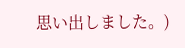思い出しました。)